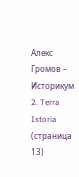Алекс Громов – Историкум 2. Terra Istoria (страница 13)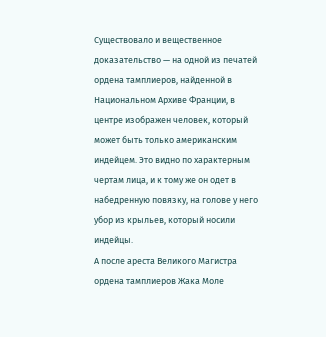Существовало и вещественное доказательство — на одной из печатей ордена тамплиеров, найденной в Национальном Архиве Франции, в центре изображен человек, который может быть только американским индейцем. Это видно по характерным чертам лица, и к тому же он одет в набедренную повязку, на голове у него убор из крыльев, который носили индейцы.
А после ареста Великого Магистра ордена тамплиеров Жака Моле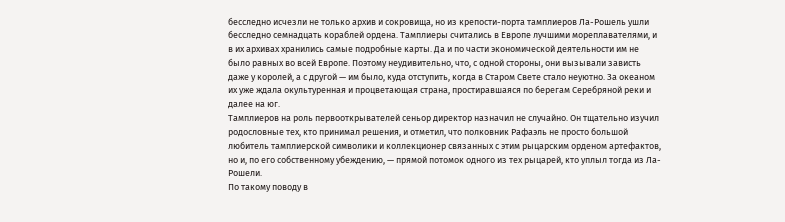бесследно исчезли не только архив и сокровища, но из крепости-порта тамплиеров Ла-Рошель ушли бесследно семнадцать кораблей ордена. Тамплиеры считались в Европе лучшими мореплавателями, и в их архивах хранились самые подробные карты. Да и по части экономической деятельности им не было равных во всей Европе. Поэтому неудивительно, что, с одной стороны, они вызывали зависть даже у королей, а с другой — им было, куда отступить, когда в Старом Свете стало неуютно. За океаном их уже ждала окультуренная и процветающая страна, простиравшаяся по берегам Серебряной реки и далее на юг.
Тамплиеров на роль первооткрывателей сеньор директор назначил не случайно. Он тщательно изучил родословные тех, кто принимал решения, и отметил, что полковник Рафаэль не просто большой любитель тамплиерской символики и коллекционер связанных с этим рыцарским орденом артефактов, но и, по его собственному убеждению, — прямой потомок одного из тех рыцарей, кто уплыл тогда из Ла-Рошели.
По такому поводу в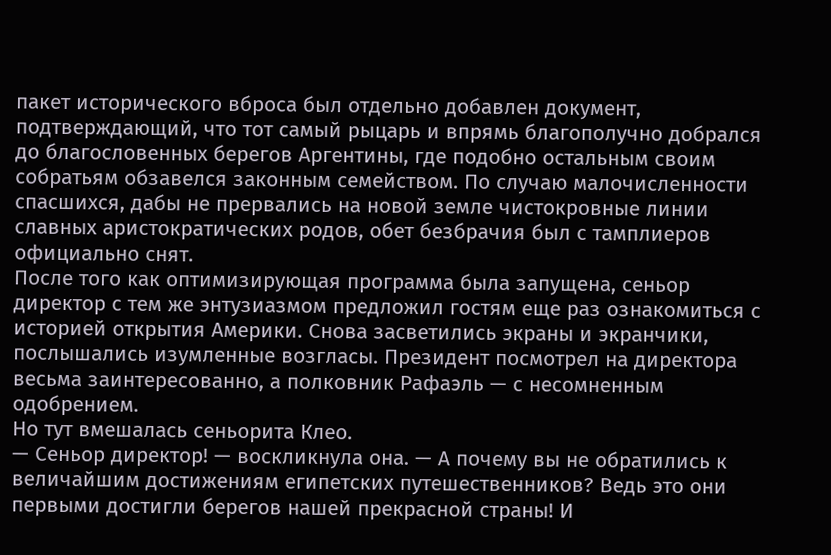пакет исторического вброса был отдельно добавлен документ, подтверждающий, что тот самый рыцарь и впрямь благополучно добрался до благословенных берегов Аргентины, где подобно остальным своим собратьям обзавелся законным семейством. По случаю малочисленности спасшихся, дабы не прервались на новой земле чистокровные линии славных аристократических родов, обет безбрачия был с тамплиеров официально снят.
После того как оптимизирующая программа была запущена, сеньор директор с тем же энтузиазмом предложил гостям еще раз ознакомиться с историей открытия Америки. Снова засветились экраны и экранчики, послышались изумленные возгласы. Президент посмотрел на директора весьма заинтересованно, а полковник Рафаэль — с несомненным одобрением.
Но тут вмешалась сеньорита Клео.
— Сеньор директор! — воскликнула она. — А почему вы не обратились к величайшим достижениям египетских путешественников? Ведь это они первыми достигли берегов нашей прекрасной страны! И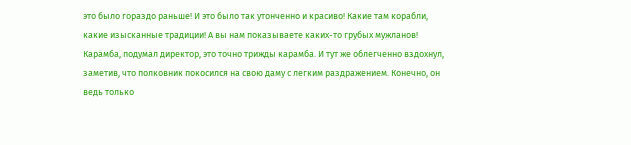это было гораздо раньше! И это было так утонченно и красиво! Какие там корабли, какие изысканные традиции! А вы нам показываете каких-то грубых мужланов!
Карамба, подумал директор, это точно трижды карамба. И тут же облегченно вздохнул, заметив, что полковник покосился на свою даму с легким раздражением. Конечно, он ведь только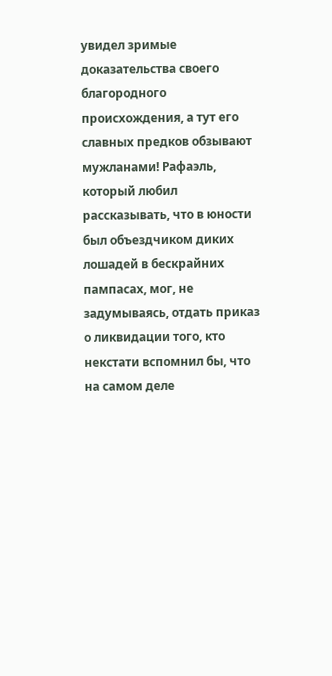увидел зримые доказательства своего благородного происхождения, а тут его славных предков обзывают мужланами! Рафаэль, который любил рассказывать, что в юности был объездчиком диких лошадей в бескрайних пампасах, мог, не задумываясь, отдать приказ о ликвидации того, кто некстати вспомнил бы, что на самом деле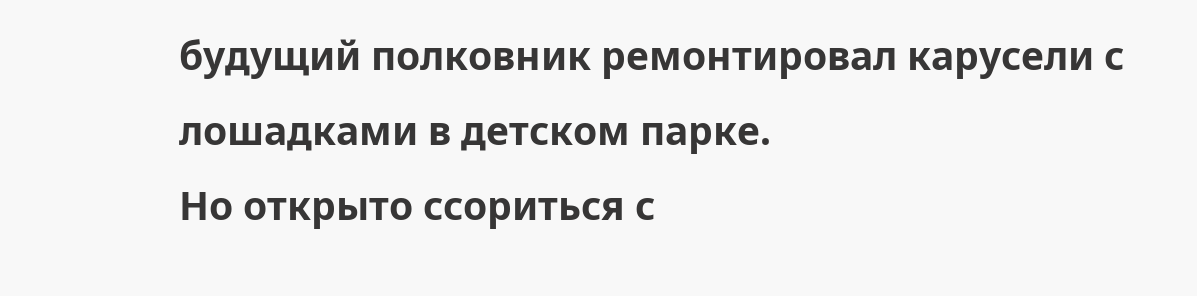будущий полковник ремонтировал карусели с лошадками в детском парке.
Но открыто ссориться с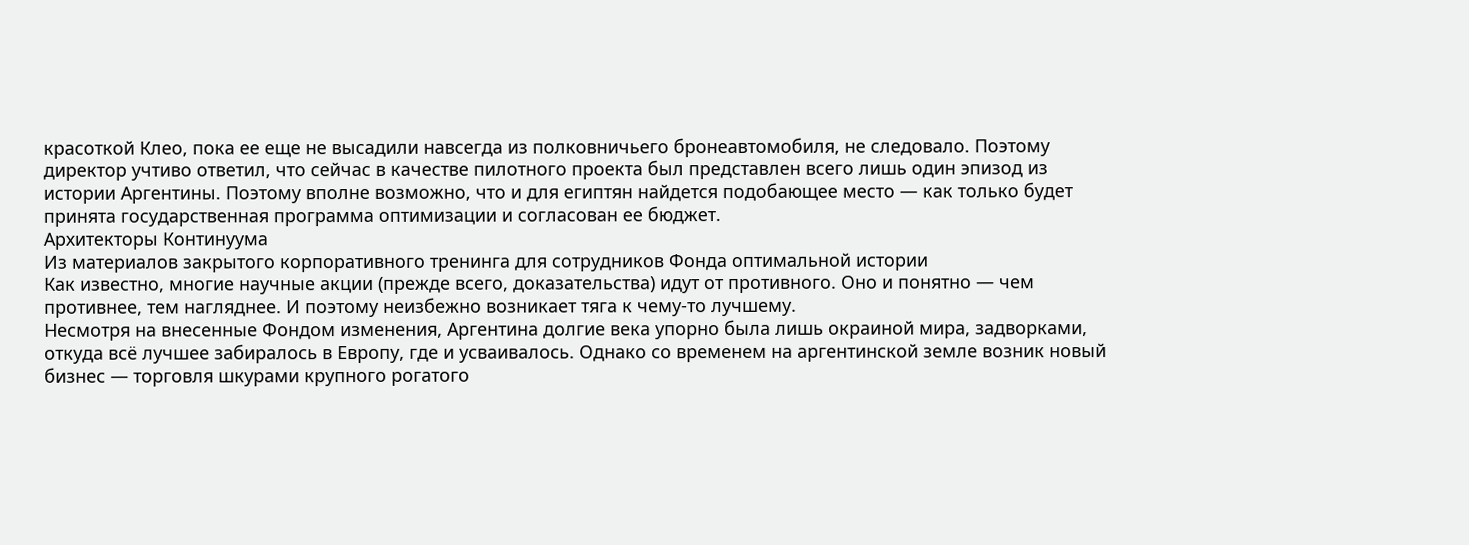красоткой Клео, пока ее еще не высадили навсегда из полковничьего бронеавтомобиля, не следовало. Поэтому директор учтиво ответил, что сейчас в качестве пилотного проекта был представлен всего лишь один эпизод из истории Аргентины. Поэтому вполне возможно, что и для египтян найдется подобающее место — как только будет принята государственная программа оптимизации и согласован ее бюджет.
Архитекторы Континуума
Из материалов закрытого корпоративного тренинга для сотрудников Фонда оптимальной истории
Как известно, многие научные акции (прежде всего, доказательства) идут от противного. Оно и понятно — чем противнее, тем нагляднее. И поэтому неизбежно возникает тяга к чему-то лучшему.
Несмотря на внесенные Фондом изменения, Аргентина долгие века упорно была лишь окраиной мира, задворками, откуда всё лучшее забиралось в Европу, где и усваивалось. Однако со временем на аргентинской земле возник новый бизнес — торговля шкурами крупного рогатого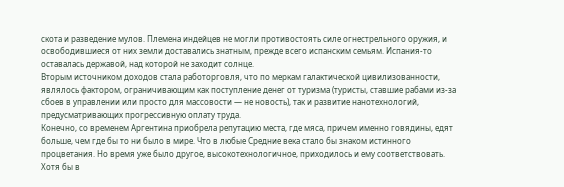скота и разведение мулов. Племена индейцев не могли противостоять силе огнестрельного оружия, и освободившиеся от них земли доставались знатным, прежде всего испанским семьям. Испания-то оставалась державой, над которой не заходит солнце.
Вторым источником доходов стала работорговля, что по меркам галактической цивилизованности, являлось фактором, ограничивающим как поступление денег от туризма (туристы, ставшие рабами из-за сбоев в управлении или просто для массовости — не новость), так и развитие нанотехнологий, предусматривающих прогрессивную оплату труда.
Конечно, со временем Аргентина приобрела репутацию места, где мяса, причем именно говядины, едят больше, чем где бы то ни было в мире. Что в любые Средние века стало бы знаком истинного процветания. Но время уже было другое, высокотехнологичное, приходилось и ему соответствовать. Хотя бы в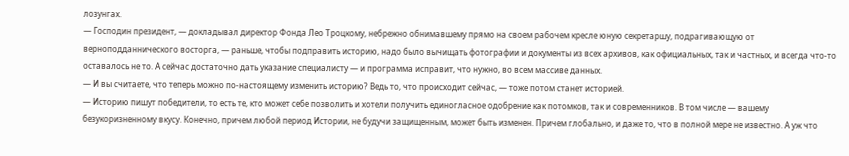лозунгах.
— Господин президент, — докладывал директор Фонда Лео Троцкому, небрежно обнимавшему прямо на своем рабочем кресле юную секретаршу, подрагивающую от верноподданнического восторга, — раньше, чтобы подправить историю, надо было вычищать фотографии и документы из всех архивов, как официальных, так и частных, и всегда что-то оставалось не то. А сейчас достаточно дать указание специалисту — и программа исправит, что нужно, во всем массиве данных.
— И вы считаете, что теперь можно по-настоящему изменить историю? Ведь то, что происходит сейчас, — тоже потом станет историей.
— Историю пишут победители, то есть те, кто может себе позволить и хотели получить единогласное одобрение как потомков, так и современников. В том числе — вашему безукоризненному вкусу. Конечно, причем любой период Истории, не будучи защищенным, может быть изменен. Причем глобально, и даже то, что в полной мере не известно. А уж что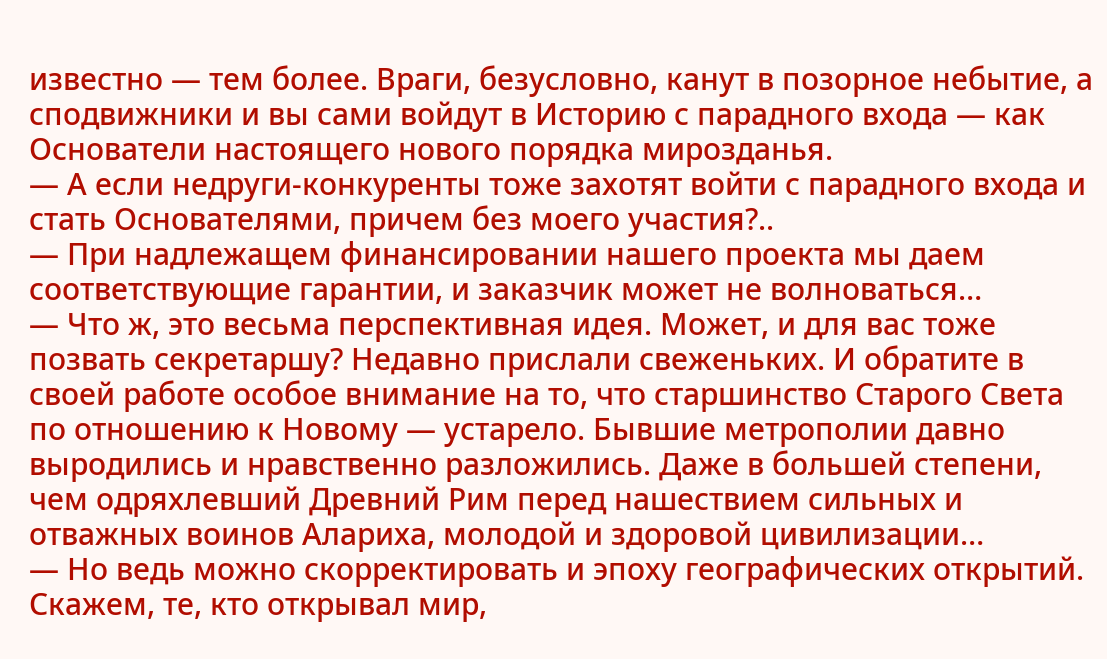известно — тем более. Враги, безусловно, канут в позорное небытие, а сподвижники и вы сами войдут в Историю с парадного входа — как Основатели настоящего нового порядка мирозданья.
— А если недруги-конкуренты тоже захотят войти с парадного входа и стать Основателями, причем без моего участия?..
— При надлежащем финансировании нашего проекта мы даем соответствующие гарантии, и заказчик может не волноваться…
— Что ж, это весьма перспективная идея. Может, и для вас тоже позвать секретаршу? Недавно прислали свеженьких. И обратите в своей работе особое внимание на то, что старшинство Старого Света по отношению к Новому — устарело. Бывшие метрополии давно выродились и нравственно разложились. Даже в большей степени, чем одряхлевший Древний Рим перед нашествием сильных и отважных воинов Алариха, молодой и здоровой цивилизации…
— Но ведь можно скорректировать и эпоху географических открытий. Скажем, те, кто открывал мир,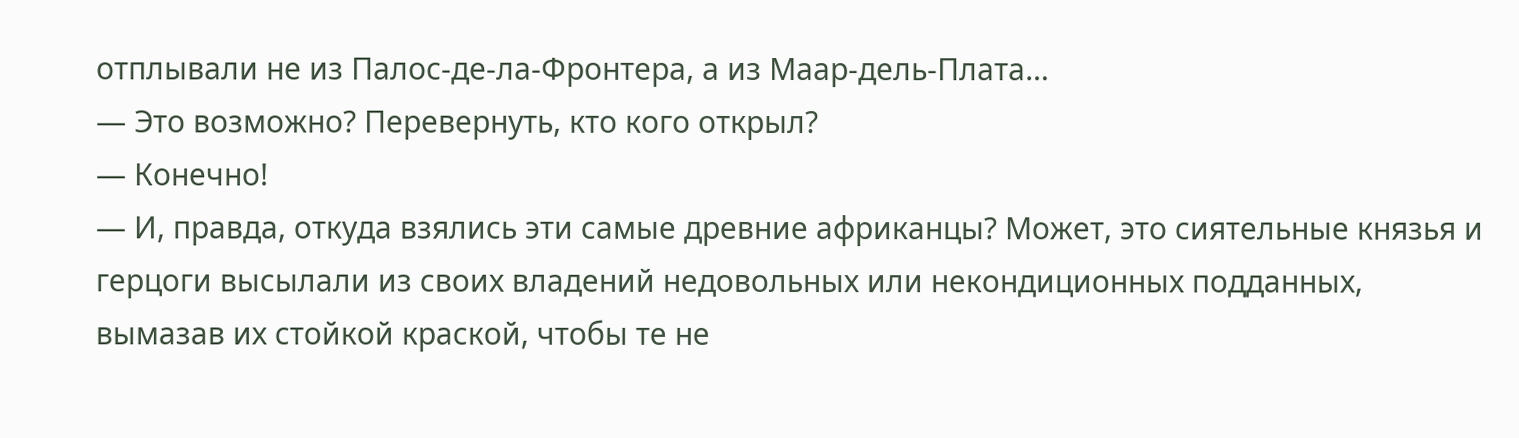отплывали не из Палос-де-ла-Фронтера, а из Маар-дель-Плата…
— Это возможно? Перевернуть, кто кого открыл?
— Конечно!
— И, правда, откуда взялись эти самые древние африканцы? Может, это сиятельные князья и герцоги высылали из своих владений недовольных или некондиционных подданных, вымазав их стойкой краской, чтобы те не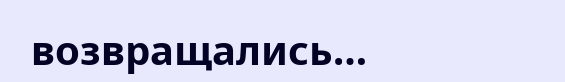возвращались…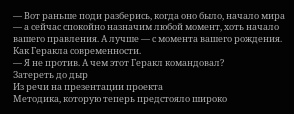— Вот раньше поди разберись, когда оно было, начало мира — а сейчас спокойно назначим любой момент, хоть начало вашего правления. А лучше — с момента вашего рождения. Как Геракла современности.
— Я не против. А чем этот Геракл командовал?
Затереть до дыр
Из речи на презентации проекта
Методика, которую теперь предстояло широко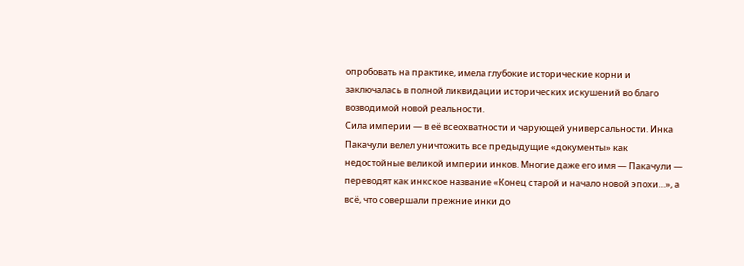опробовать на практике, имела глубокие исторические корни и заключалась в полной ликвидации исторических искушений во благо возводимой новой реальности.
Сила империи — в её всеохватности и чарующей универсальности. Инка Пакачули велел уничтожить все предыдущие «документы» как недостойные великой империи инков. Многие даже его имя — Пакачули — переводят как инкское название «Конец старой и начало новой эпохи…», а всё, что совершали прежние инки до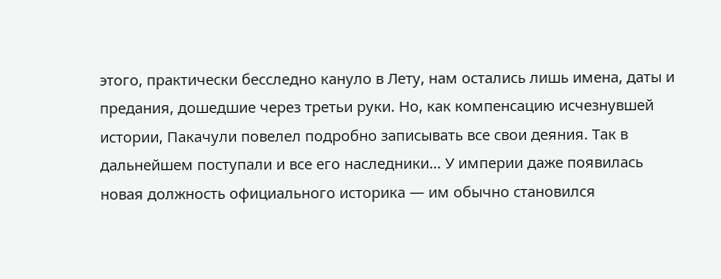этого, практически бесследно кануло в Лету, нам остались лишь имена, даты и предания, дошедшие через третьи руки. Но, как компенсацию исчезнувшей истории, Пакачули повелел подробно записывать все свои деяния. Так в дальнейшем поступали и все его наследники… У империи даже появилась новая должность официального историка — им обычно становился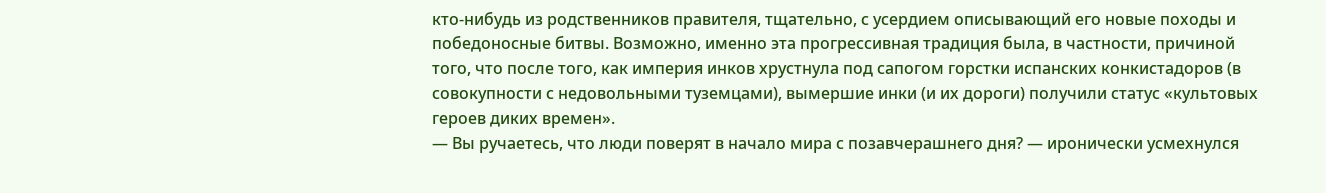кто-нибудь из родственников правителя, тщательно, с усердием описывающий его новые походы и победоносные битвы. Возможно, именно эта прогрессивная традиция была, в частности, причиной того, что после того, как империя инков хрустнула под сапогом горстки испанских конкистадоров (в совокупности с недовольными туземцами), вымершие инки (и их дороги) получили статус «культовых героев диких времен».
— Вы ручаетесь, что люди поверят в начало мира с позавчерашнего дня? — иронически усмехнулся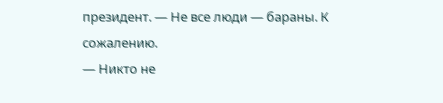президент. — Не все люди — бараны. К сожалению.
— Никто не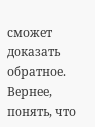сможет доказать обратное. Вернее, понять, что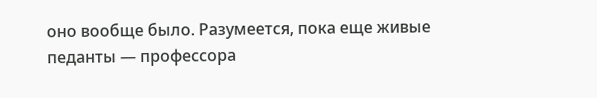оно вообще было. Разумеется, пока еще живые педанты — профессора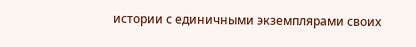истории с единичными экземплярами своих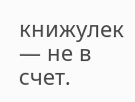книжулек — не в счет.